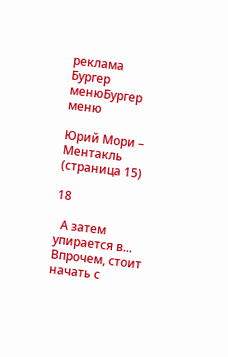реклама
Бургер менюБургер меню

Юрий Мори – Ментакль (страница 15)

18

  А затем упирается в... Впрочем, стоит начать с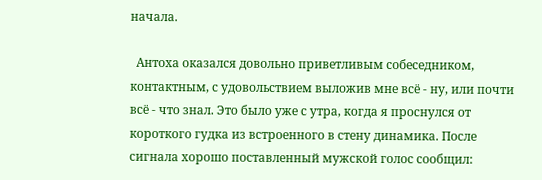начала.

  Антоха оказался довольно приветливым собеседником, контактным, с удовольствием выложив мне всё - ну, или почти всё - что знал. Это было уже с утра, когда я проснулся от короткого гудка из встроенного в стену динамика. После сигнала хорошо поставленный мужской голос сообщил: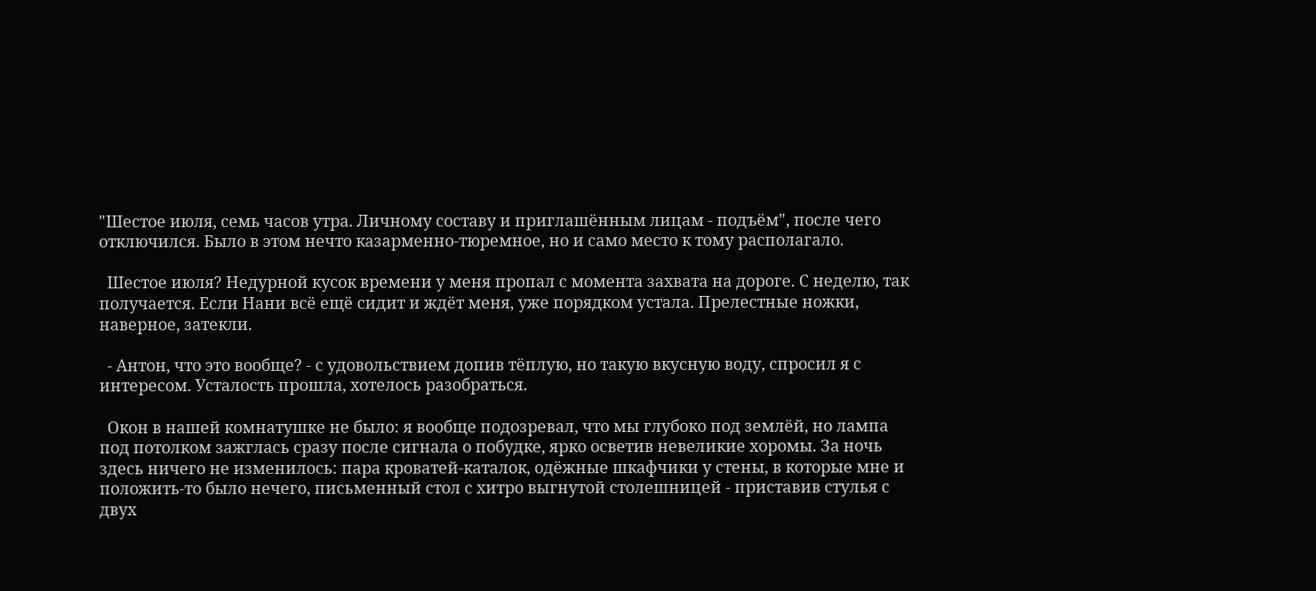"Шестое июля, семь часов утра. Личному составу и приглашённым лицам - подъём", после чего отключился. Было в этом нечто казарменно-тюремное, но и само место к тому располагало.

  Шестое июля? Недурной кусок времени у меня пропал с момента захвата на дороге. С неделю, так получается. Если Нани всё ещё сидит и ждёт меня, уже порядком устала. Прелестные ножки, наверное, затекли.

  - Антон, что это вообще? - с удовольствием допив тёплую, но такую вкусную воду, спросил я с интересом. Усталость прошла, хотелось разобраться.

  Окон в нашей комнатушке не было: я вообще подозревал, что мы глубоко под землёй, но лампа под потолком зажглась сразу после сигнала о побудке, ярко осветив невеликие хоромы. За ночь здесь ничего не изменилось: пара кроватей-каталок, одёжные шкафчики у стены, в которые мне и положить-то было нечего, письменный стол с хитро выгнутой столешницей - приставив стулья с двух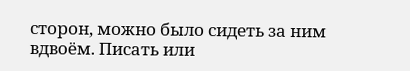сторон, можно было сидеть за ним вдвоём. Писать или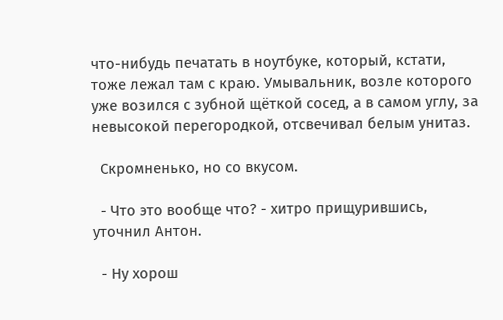что-нибудь печатать в ноутбуке, который, кстати, тоже лежал там с краю. Умывальник, возле которого уже возился с зубной щёткой сосед, а в самом углу, за невысокой перегородкой, отсвечивал белым унитаз.

  Скромненько, но со вкусом.

  - Что это вообще что? - хитро прищурившись, уточнил Антон.

  - Ну хорош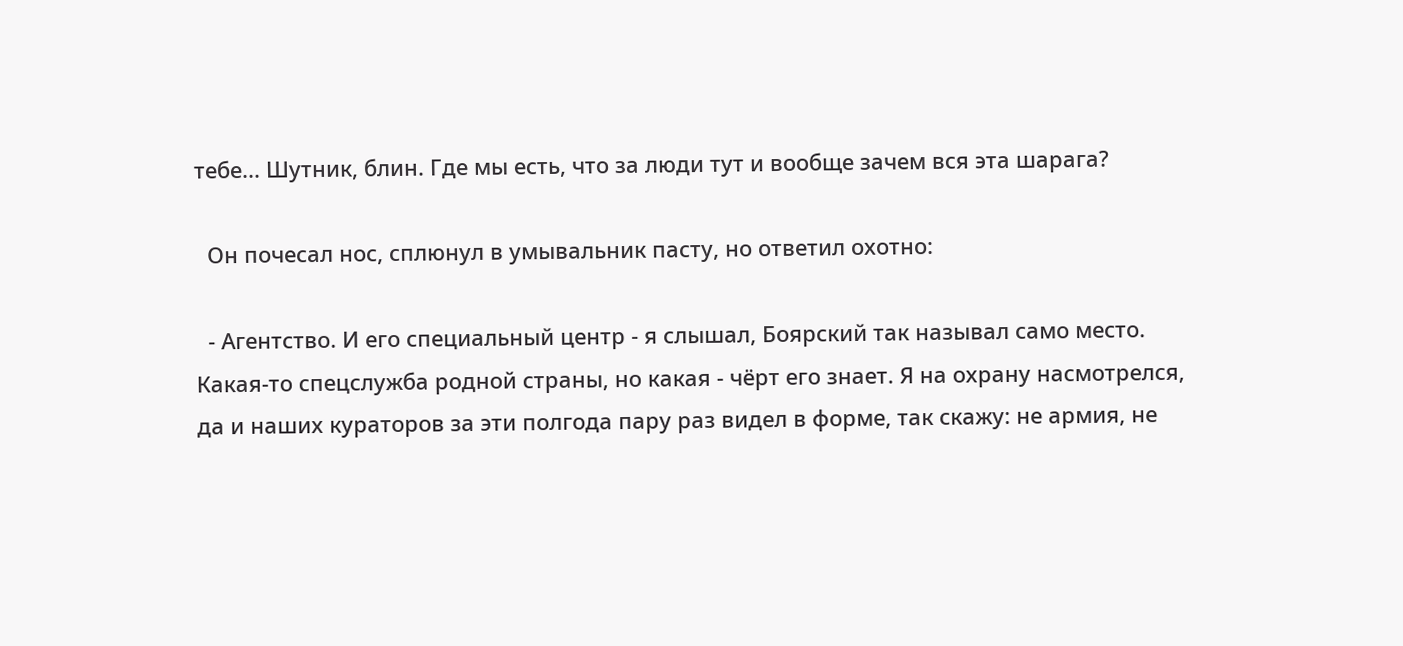тебе... Шутник, блин. Где мы есть, что за люди тут и вообще зачем вся эта шарага?

  Он почесал нос, сплюнул в умывальник пасту, но ответил охотно:

  - Агентство. И его специальный центр - я слышал, Боярский так называл само место. Какая-то спецслужба родной страны, но какая - чёрт его знает. Я на охрану насмотрелся, да и наших кураторов за эти полгода пару раз видел в форме, так скажу: не армия, не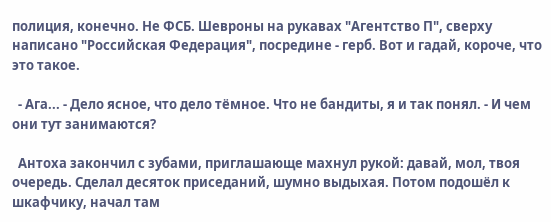полиция, конечно. Не ФСБ. Шевроны на рукавах "Агентство П", сверху написано "Российская Федерация", посредине - герб. Вот и гадай, короче, что это такое.

  - Ага... - Дело ясное, что дело тёмное. Что не бандиты, я и так понял. - И чем они тут занимаются?

  Антоха закончил с зубами, приглашающе махнул рукой: давай, мол, твоя очередь. Сделал десяток приседаний, шумно выдыхая. Потом подошёл к шкафчику, начал там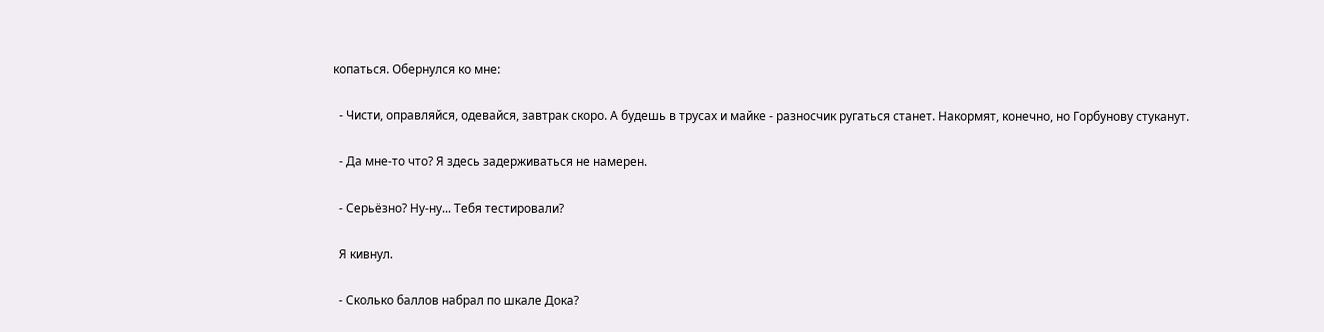копаться. Обернулся ко мне:

  - Чисти, оправляйся, одевайся, завтрак скоро. А будешь в трусах и майке - разносчик ругаться станет. Накормят, конечно, но Горбунову стуканут.

  - Да мне-то что? Я здесь задерживаться не намерен.

  - Серьёзно? Ну-ну... Тебя тестировали?

  Я кивнул.

  - Сколько баллов набрал по шкале Дока?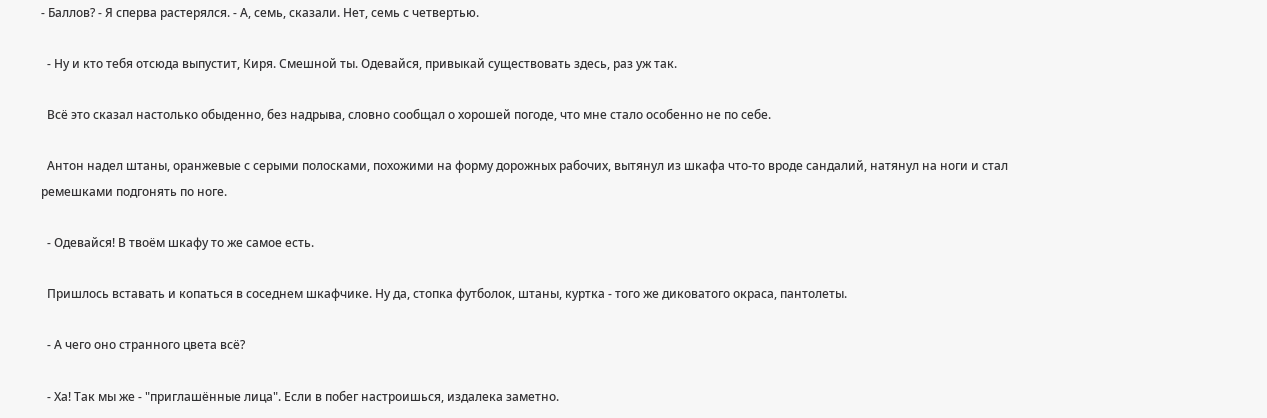- Баллов? - Я сперва растерялся. - А, семь, сказали. Нет, семь с четвертью.

  - Ну и кто тебя отсюда выпустит, Киря. Смешной ты. Одевайся, привыкай существовать здесь, раз уж так.

  Всё это сказал настолько обыденно, без надрыва, словно сообщал о хорошей погоде, что мне стало особенно не по себе.

  Антон надел штаны, оранжевые с серыми полосками, похожими на форму дорожных рабочих, вытянул из шкафа что-то вроде сандалий, натянул на ноги и стал ремешками подгонять по ноге.

  - Одевайся! В твоём шкафу то же самое есть.

  Пришлось вставать и копаться в соседнем шкафчике. Ну да, стопка футболок, штаны, куртка - того же диковатого окраса, пантолеты.

  - А чего оно странного цвета всё?

  - Ха! Так мы же - "приглашённые лица". Если в побег настроишься, издалека заметно.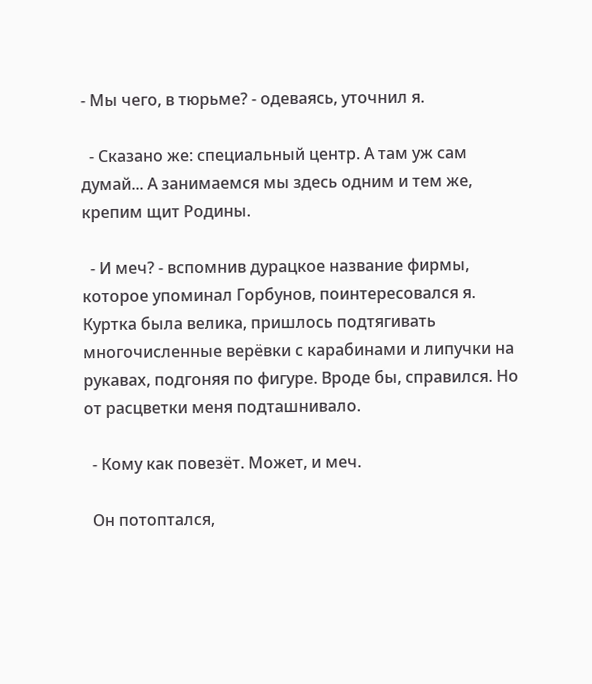- Мы чего, в тюрьме? - одеваясь, уточнил я.

  - Сказано же: специальный центр. А там уж сам думай... А занимаемся мы здесь одним и тем же, крепим щит Родины.

  - И меч? - вспомнив дурацкое название фирмы, которое упоминал Горбунов, поинтересовался я. Куртка была велика, пришлось подтягивать многочисленные верёвки с карабинами и липучки на рукавах, подгоняя по фигуре. Вроде бы, справился. Но от расцветки меня подташнивало.

  - Кому как повезёт. Может, и меч.

  Он потоптался,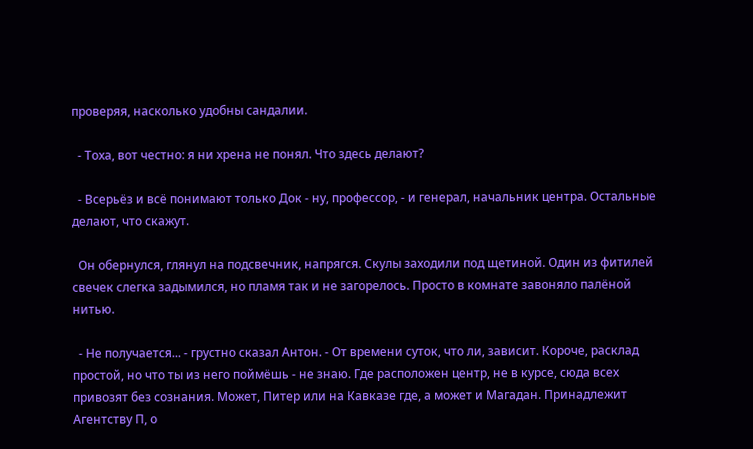проверяя, насколько удобны сандалии.

  - Тоха, вот честно: я ни хрена не понял. Что здесь делают?

  - Всерьёз и всё понимают только Док - ну, профессор, - и генерал, начальник центра. Остальные делают, что скажут.

  Он обернулся, глянул на подсвечник, напрягся. Скулы заходили под щетиной. Один из фитилей свечек слегка задымился, но пламя так и не загорелось. Просто в комнате завоняло палёной нитью.

  - Не получается... - грустно сказал Антон. - От времени суток, что ли, зависит. Короче, расклад простой, но что ты из него поймёшь - не знаю. Где расположен центр, не в курсе, сюда всех привозят без сознания. Может, Питер или на Кавказе где, а может и Магадан. Принадлежит Агентству П, о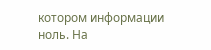котором информации ноль. На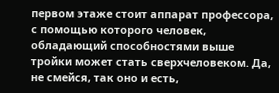первом этаже стоит аппарат профессора, с помощью которого человек, обладающий способностями выше тройки может стать сверхчеловеком. Да, не смейся, так оно и есть,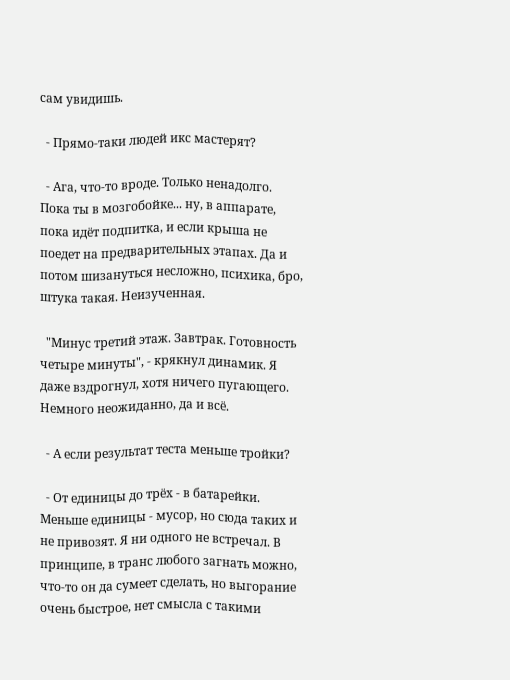сам увидишь.

  - Прямо-таки людей икс мастерят?

  - Ага, что-то вроде. Только ненадолго. Пока ты в мозгобойке... ну, в аппарате, пока идёт подпитка, и если крыша не поедет на предварительных этапах. Да и потом шизануться несложно, психика, бро, штука такая. Неизученная.

  "Минус третий этаж. Завтрак. Готовность четыре минуты", - крякнул динамик. Я даже вздрогнул, хотя ничего пугающего. Немного неожиданно, да и всё.

  - А если результат теста меньше тройки?

  - От единицы до трёх - в батарейки. Меньше единицы - мусор, но сюда таких и не привозят. Я ни одного не встречал. В принципе, в транс любого загнать можно, что-то он да сумеет сделать, но выгорание очень быстрое, нет смысла с такими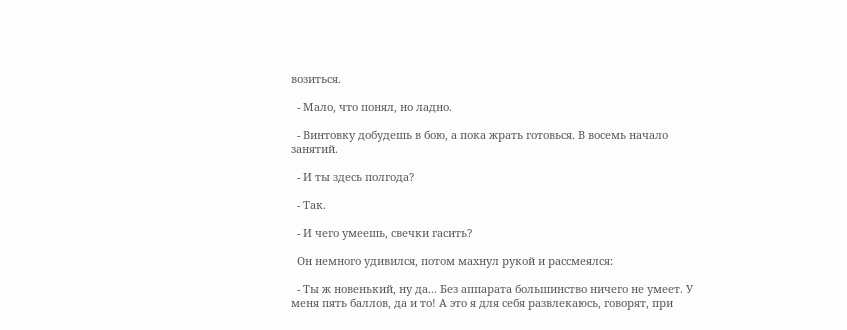возиться.

  - Мало, что понял, но ладно.

  - Винтовку добудешь в бою, а пока жрать готовься. В восемь начало занятий.

  - И ты здесь полгода?

  - Так.

  - И чего умеешь, свечки гасить?

  Он немного удивился, потом махнул рукой и рассмеялся:

  - Ты ж новенький, ну да... Без аппарата большинство ничего не умеет. У меня пять баллов, да и то! А это я для себя развлекаюсь, говорят, при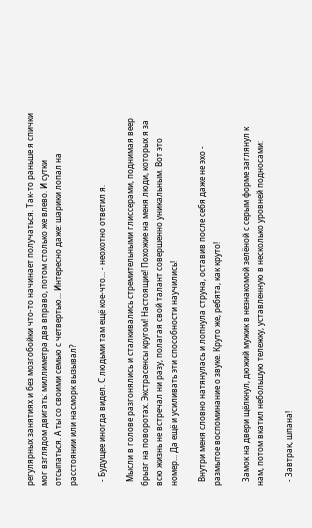регулярных занятиях и без мозгобойки что-то начинает получаться. Так-то раньше я спички мог взглядом двигать: миллиметра два вправо, потом столько же влево. И сутки отсыпаться. А ты со своими семью с четвертью... Интересно даже: шарики лопал на расстоянии или насморк вызывал?

  - Будущее иногда видел. С людьми там ещё кое-что... - неохотно ответил я.

  Мысли в голове разгонялись и сталкивались стремительными глиссерами, поднимая веер брызг на поворотах. Экстрасенсы кругом! Настоящие! Похожие на меня люди, которых я за всю жизнь не встречал ни разу, полагая свой талант совершенно уникальным. Вот это номер... Да ещё и усиливать эти способности научились!

  Внутри меня словно натянулась и лопнула струна, оставив после себя даже не эхо - размытое воспоминание о звуке. Круто же, ребята, как круто!

  Замок на двери щёлкнул, дюжий мужик в незнакомой зелёной с серым форме заглянул к нам, потом вкатил небольшую тележку, уставленную в несколько уровней подносами:

  - Завтрак, шпана!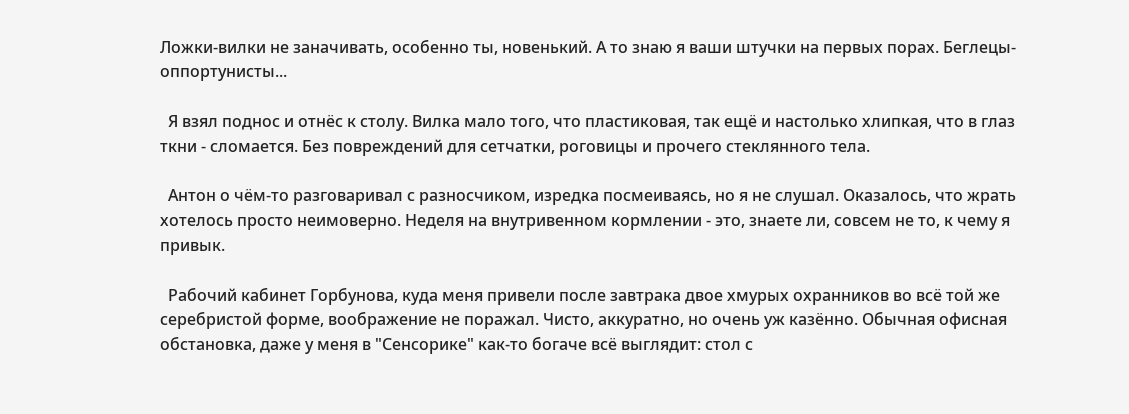Ложки-вилки не заначивать, особенно ты, новенький. А то знаю я ваши штучки на первых порах. Беглецы-оппортунисты...

  Я взял поднос и отнёс к столу. Вилка мало того, что пластиковая, так ещё и настолько хлипкая, что в глаз ткни - сломается. Без повреждений для сетчатки, роговицы и прочего стеклянного тела.

  Антон о чём-то разговаривал с разносчиком, изредка посмеиваясь, но я не слушал. Оказалось, что жрать хотелось просто неимоверно. Неделя на внутривенном кормлении - это, знаете ли, совсем не то, к чему я привык.

  Рабочий кабинет Горбунова, куда меня привели после завтрака двое хмурых охранников во всё той же серебристой форме, воображение не поражал. Чисто, аккуратно, но очень уж казённо. Обычная офисная обстановка, даже у меня в "Сенсорике" как-то богаче всё выглядит: стол с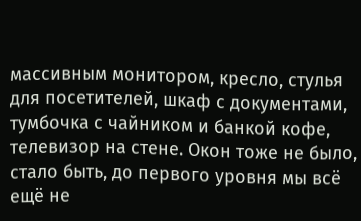массивным монитором, кресло, стулья для посетителей, шкаф с документами, тумбочка с чайником и банкой кофе, телевизор на стене. Окон тоже не было, стало быть, до первого уровня мы всё ещё не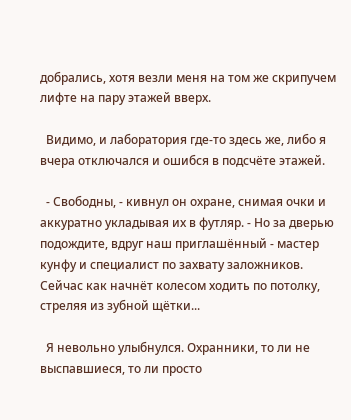добрались, хотя везли меня на том же скрипучем лифте на пару этажей вверх.

  Видимо, и лаборатория где-то здесь же, либо я вчера отключался и ошибся в подсчёте этажей.

  - Свободны, - кивнул он охране, снимая очки и аккуратно укладывая их в футляр. - Но за дверью подождите, вдруг наш приглашённый - мастер кунфу и специалист по захвату заложников. Сейчас как начнёт колесом ходить по потолку, стреляя из зубной щётки...

  Я невольно улыбнулся. Охранники, то ли не выспавшиеся, то ли просто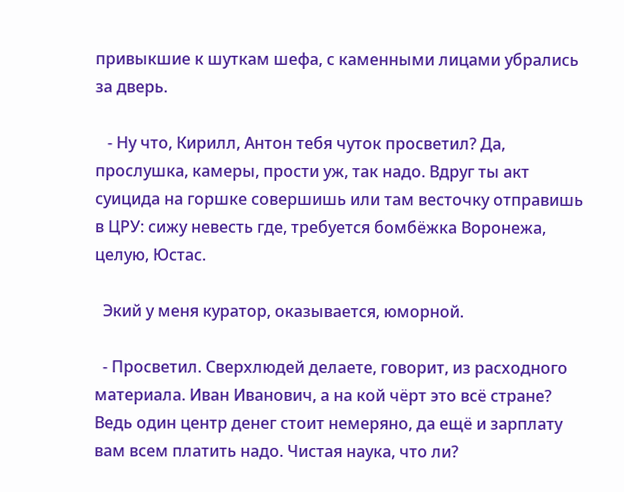привыкшие к шуткам шефа, с каменными лицами убрались за дверь.

   - Ну что, Кирилл, Антон тебя чуток просветил? Да, прослушка, камеры, прости уж, так надо. Вдруг ты акт суицида на горшке совершишь или там весточку отправишь в ЦРУ: сижу невесть где, требуется бомбёжка Воронежа, целую, Юстас.

  Экий у меня куратор, оказывается, юморной.

  - Просветил. Сверхлюдей делаете, говорит, из расходного материала. Иван Иванович, а на кой чёрт это всё стране? Ведь один центр денег стоит немеряно, да ещё и зарплату вам всем платить надо. Чистая наука, что ли?